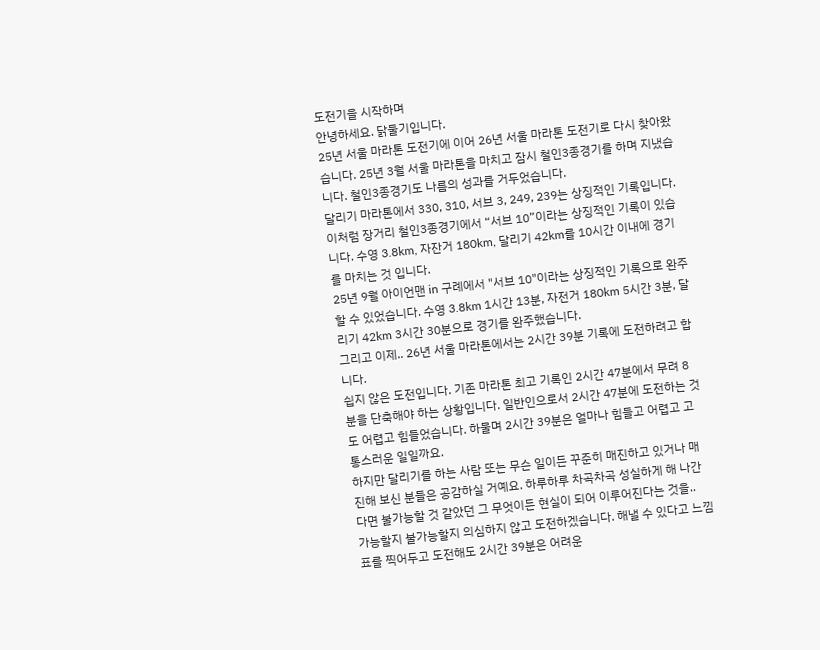도전기을 시작하며
안녕하세요. 닭둘기입니다.
25년 서울 마라톤 도전기에 이어 26년 서울 마라톤 도전기로 다시 찾아왔습니다. 25년 3월 서울 마라톤을 마치고 잠시 철인3종경기를 하며 지냈습니다. 철인3종경기도 나름의 성과를 거두었습니다.
달리기 마라톤에서 330, 310, 서브 3, 249, 239는 상징적인 기록입니다. 이처럼 장거리 철인3종경기에서 “서브 10”이라는 상징적인 기록이 있습니다. 수영 3.8km, 자잔거 180km, 달리기 42km를 10시간 이내에 경기를 마치는 것 입니다.
25년 9월 아이언맨 in 구례에서 "서브 10"이라는 상징적인 기록으로 완주할 수 있었습니다. 수영 3.8km 1시간 13분, 자전거 180km 5시간 3분, 달리기 42km 3시간 30분으로 경기를 완주했습니다.
그리고 이제.. 26년 서울 마라톤에서는 2시간 39분 기록에 도전하려고 합니다.
쉽지 않은 도전입니다. 기존 마라톤 최고 기록인 2시간 47분에서 무려 8분을 단축해야 하는 상황입니다. 일반인으로서 2시간 47분에 도전하는 것도 어렵고 힘들었습니다. 하물며 2시간 39분은 얼마나 힘들고 어렵고 고통스러운 일일까요.
하지만 달리기를 하는 사람 또는 무슨 일이든 꾸준히 매진하고 있거나 매진해 보신 분들은 공감하실 거예요. 하루하루 차곡차곡 성실하게 해 나간다면 불가능할 것 같았던 그 무엇이든 현실이 되어 이루어진다는 것을..
가능할지 불가능할지 의심하지 않고 도전하겠습니다. 해낼 수 있다고 느낌표를 찍어두고 도전해도 2시간 39분은 어려운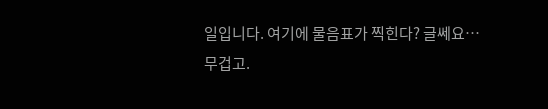일입니다. 여기에 물음표가 찍힌다? 글쎄요…
무겁고.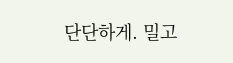단단하게. 밀고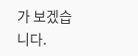가 보겠습니다.